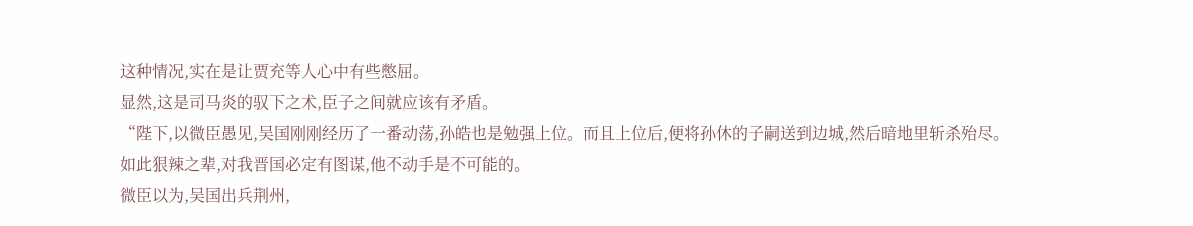这种情况,实在是让贾充等人心中有些憋屈。
显然,这是司马炎的驭下之术,臣子之间就应该有矛盾。
“陛下,以微臣愚见,吴国刚刚经历了一番动荡,孙皓也是勉强上位。而且上位后,便将孙休的子嗣送到边城,然后暗地里斩杀殆尽。
如此狠辣之辈,对我晋国必定有图谋,他不动手是不可能的。
微臣以为,吴国出兵荆州,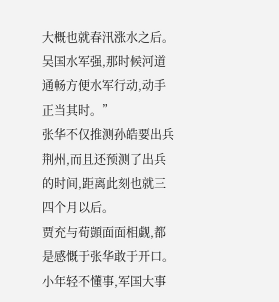大概也就春汛涨水之后。
吴国水军强,那时候河道通畅方便水军行动,动手正当其时。”
张华不仅推测孙皓要出兵荆州,而且还预测了出兵的时间,距离此刻也就三四个月以后。
贾充与荀顗面面相觑,都是感慨于张华敢于开口。小年轻不懂事,军国大事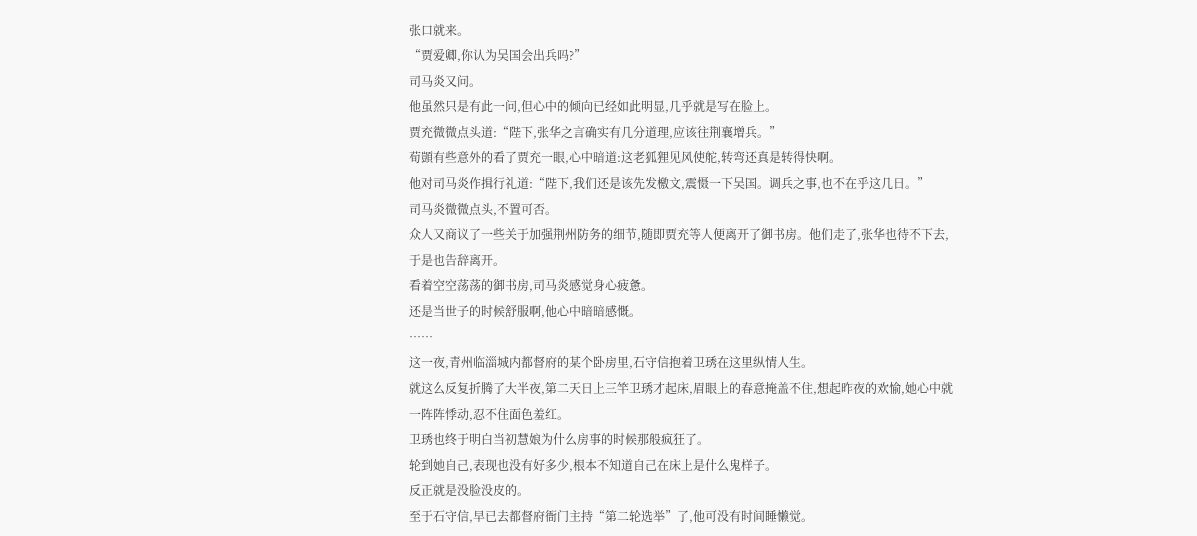张口就来。
“贾爱卿,你认为吴国会出兵吗?”
司马炎又问。
他虽然只是有此一问,但心中的倾向已经如此明显,几乎就是写在脸上。
贾充微微点头道:“陛下,张华之言确实有几分道理,应该往荆襄增兵。”
荀顗有些意外的看了贾充一眼,心中暗道:这老狐狸见风使舵,转弯还真是转得快啊。
他对司马炎作揖行礼道:“陛下,我们还是该先发檄文,震慑一下吴国。调兵之事,也不在乎这几日。”
司马炎微微点头,不置可否。
众人又商议了一些关于加强荆州防务的细节,随即贾充等人便离开了御书房。他们走了,张华也待不下去,于是也告辞离开。
看着空空荡荡的御书房,司马炎感觉身心疲惫。
还是当世子的时候舒服啊,他心中暗暗感慨。
……
这一夜,青州临淄城内都督府的某个卧房里,石守信抱着卫琇在这里纵情人生。
就这么反复折腾了大半夜,第二天日上三竿卫琇才起床,眉眼上的春意掩盖不住,想起昨夜的欢愉,她心中就一阵阵悸动,忍不住面色羞红。
卫琇也终于明白当初慧娘为什么房事的时候那般疯狂了。
轮到她自己,表现也没有好多少,根本不知道自己在床上是什么鬼样子。
反正就是没脸没皮的。
至于石守信,早已去都督府衙门主持“第二轮选举”了,他可没有时间睡懒觉。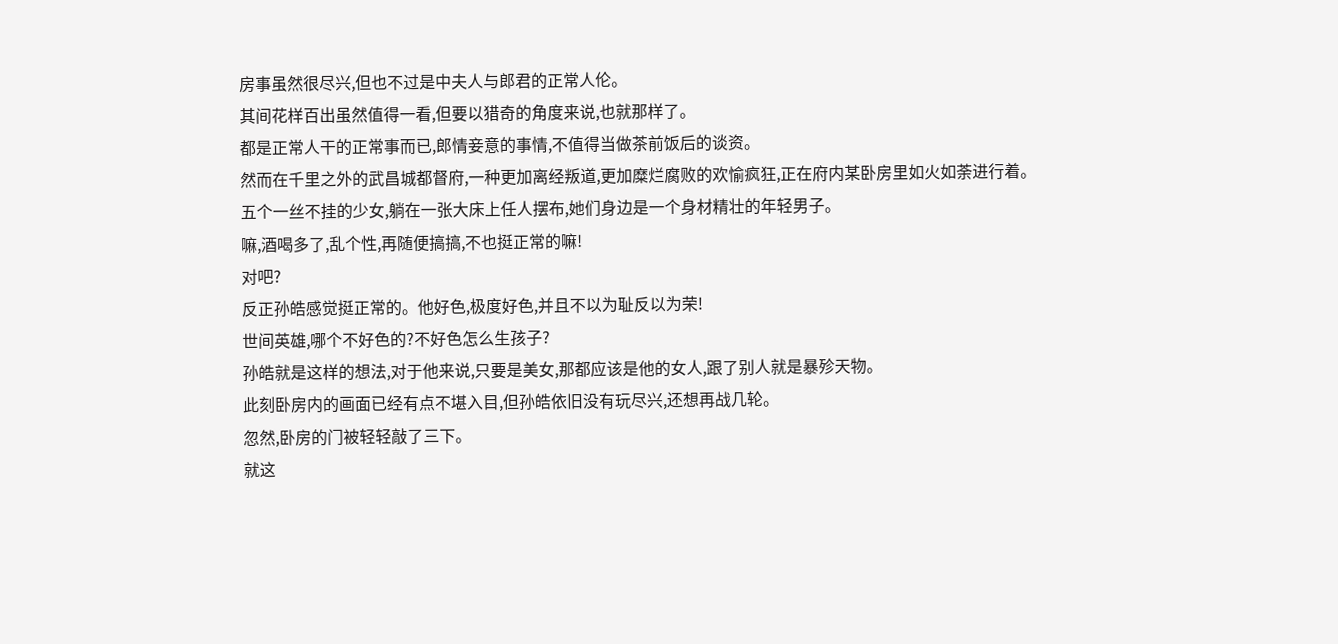房事虽然很尽兴,但也不过是中夫人与郎君的正常人伦。
其间花样百出虽然值得一看,但要以猎奇的角度来说,也就那样了。
都是正常人干的正常事而已,郎情妾意的事情,不值得当做茶前饭后的谈资。
然而在千里之外的武昌城都督府,一种更加离经叛道,更加糜烂腐败的欢愉疯狂,正在府内某卧房里如火如荼进行着。
五个一丝不挂的少女,躺在一张大床上任人摆布,她们身边是一个身材精壮的年轻男子。
嘛,酒喝多了,乱个性,再随便搞搞,不也挺正常的嘛!
对吧?
反正孙皓感觉挺正常的。他好色,极度好色,并且不以为耻反以为荣!
世间英雄,哪个不好色的?不好色怎么生孩子?
孙皓就是这样的想法,对于他来说,只要是美女,那都应该是他的女人,跟了别人就是暴殄天物。
此刻卧房内的画面已经有点不堪入目,但孙皓依旧没有玩尽兴,还想再战几轮。
忽然,卧房的门被轻轻敲了三下。
就这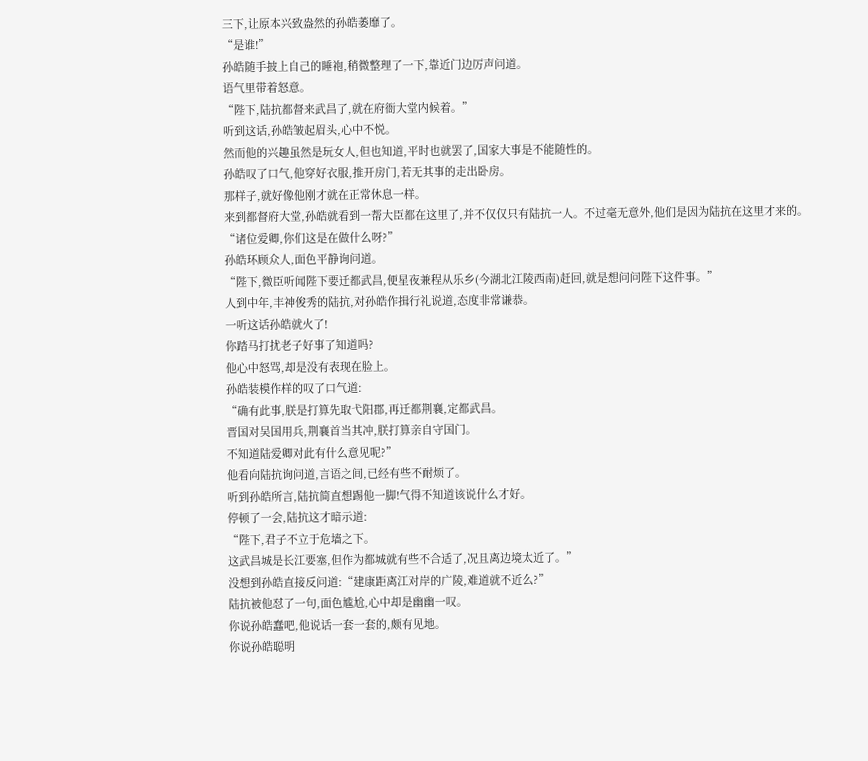三下,让原本兴致盎然的孙皓萎靡了。
“是谁!”
孙皓随手披上自己的睡袍,稍微整理了一下,靠近门边厉声问道。
语气里带着怒意。
“陛下,陆抗都督来武昌了,就在府衙大堂内候着。”
听到这话,孙皓皱起眉头,心中不悦。
然而他的兴趣虽然是玩女人,但也知道,平时也就罢了,国家大事是不能随性的。
孙皓叹了口气,他穿好衣服,推开房门,若无其事的走出卧房。
那样子,就好像他刚才就在正常休息一样。
来到都督府大堂,孙皓就看到一帮大臣都在这里了,并不仅仅只有陆抗一人。不过毫无意外,他们是因为陆抗在这里才来的。
“诸位爱卿,你们这是在做什么呀?”
孙皓环顾众人,面色平静询问道。
“陛下,微臣听闻陛下要迁都武昌,便星夜兼程从乐乡(今湖北江陵西南)赶回,就是想问问陛下这件事。”
人到中年,丰神俊秀的陆抗,对孙皓作揖行礼说道,态度非常谦恭。
一听这话孙皓就火了!
你踏马打扰老子好事了知道吗?
他心中怒骂,却是没有表现在脸上。
孙皓装模作样的叹了口气道:
“确有此事,朕是打算先取弋阳郡,再迁都荆襄,定都武昌。
晋国对吴国用兵,荆襄首当其冲,朕打算亲自守国门。
不知道陆爱卿对此有什么意见呢?”
他看向陆抗询问道,言语之间,已经有些不耐烦了。
听到孙皓所言,陆抗简直想踢他一脚!气得不知道该说什么才好。
停顿了一会,陆抗这才暗示道:
“陛下,君子不立于危墙之下。
这武昌城是长江要塞,但作为都城就有些不合适了,况且离边境太近了。”
没想到孙皓直接反问道:“建康距离江对岸的广陵,难道就不近么?”
陆抗被他怼了一句,面色尴尬,心中却是幽幽一叹。
你说孙皓蠢吧,他说话一套一套的,颇有见地。
你说孙皓聪明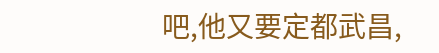吧,他又要定都武昌,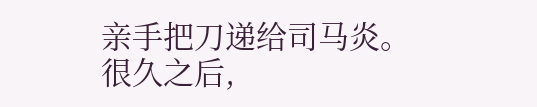亲手把刀递给司马炎。
很久之后,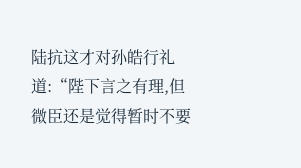陆抗这才对孙皓行礼道:“陛下言之有理,但微臣还是觉得暂时不要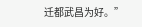迁都武昌为好。”